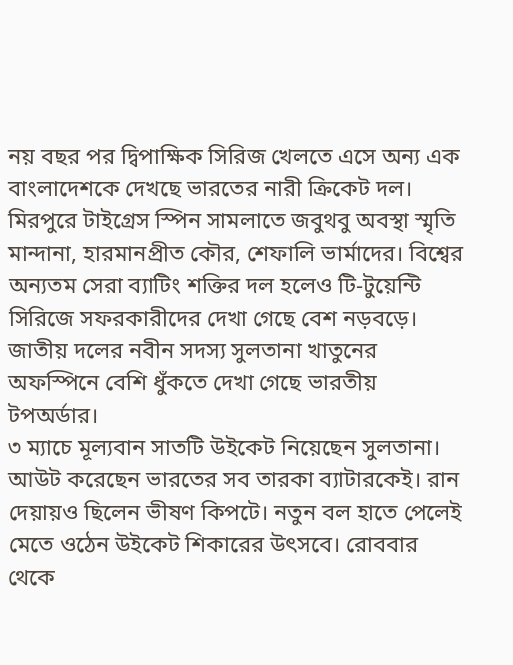নয় বছর পর দ্বিপাক্ষিক সিরিজ খেলতে এসে অন্য এক বাংলাদেশকে দেখছে ভারতের নারী ক্রিকেট দল। মিরপুরে টাইগ্রেস স্পিন সামলাতে জবুথবু অবস্থা স্মৃতি মান্দানা, হারমানপ্রীত কৌর, শেফালি ভার্মাদের। বিশ্বের অন্যতম সেরা ব্যাটিং শক্তির দল হলেও টি-টুয়েন্টি সিরিজে সফরকারীদের দেখা গেছে বেশ নড়বড়ে। জাতীয় দলের নবীন সদস্য সুলতানা খাতুনের অফস্পিনে বেশি ধুঁকতে দেখা গেছে ভারতীয় টপঅর্ডার।
৩ ম্যাচে মূল্যবান সাতটি উইকেট নিয়েছেন সুলতানা। আউট করেছেন ভারতের সব তারকা ব্যাটারকেই। রান দেয়ায়ও ছিলেন ভীষণ কিপটে। নতুন বল হাতে পেলেই মেতে ওঠেন উইকেট শিকারের উৎসবে। রোববার থেকে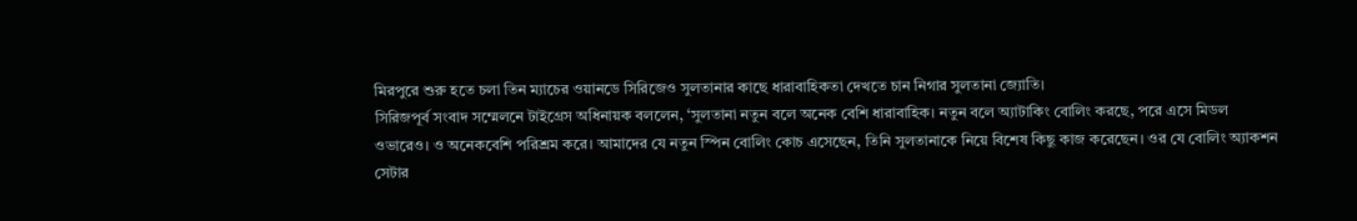মিরপুরে শুরু হতে চলা তিন ম্যাচের ওয়ানডে সিরিজেও সুলতানার কাছে ধারাবাহিকতা দেখতে চান নিগার সুলতানা জ্যোতি।
সিরিজপূর্ব সংবাদ সম্মেলনে টাইগ্রেস অধিনায়ক বললেন, ‘সুলতানা নতুন বলে অনেক বেশি ধারাবাহিক। নতুন বলে অ্যাটাকিং বোলিং করছে, পরে এসে মিডল ওভারেও। ও অনেকবেশি পরিশ্রম করে। আমাদের যে নতুন স্পিন বোলিং কোচ এসেছেন, তিনি সুলতানাকে নিয়ে বিশেষ কিছু কাজ করেছেন। ওর যে বোলিং অ্যাকশন সেটার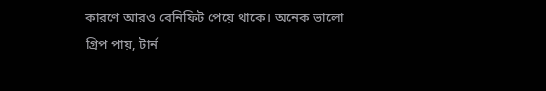কারণে আরও বেনিফিট পেয়ে থাকে। অনেক ভালো গ্রিপ পায়, টার্ন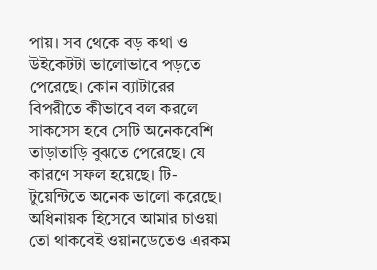পায়। সব থেকে বড় কথা ও উইকেটটা ভালোভাবে পড়তে পেরেছে। কোন ব্যাটারের বিপরীতে কীভাবে বল করলে সাকসেস হবে সেটি অনেকবেশি তাড়াতাড়ি বুঝতে পেরেছে। যে কারণে সফল হয়েছে। টি-টুয়েন্টিতে অনেক ভালো করেছে। অধিনায়ক হিসেবে আমার চাওয়া তো থাকবেই ওয়ানডেতেও এরকম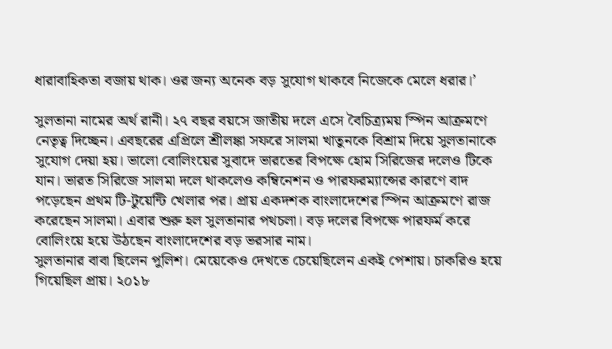ধারাবাহিকতা বজায় থাক। ওর জন্য অনেক বড় সুযোগ থাকবে নিজেকে মেলে ধরার।’

সুলতানা নামের অর্থ রানী। ২৭ বছর বয়সে জাতীয় দলে এসে বৈচিত্র্যময় স্পিন আক্রমণে নেতৃত্ব দিচ্ছেন। এবছরের এপ্রিলে শ্রীলঙ্কা সফরে সালমা খাতুনকে বিশ্রাম দিয়ে সুলতানাকে সুযোগ দেয়া হয়। ভালো বোলিংয়ের সুবাদে ভারতের বিপক্ষে হোম সিরিজের দলেও টিকে যান। ভারত সিরিজে সালমা দলে থাকলেও কম্বিনেশন ও পারফরম্যান্সের কারণে বাদ পড়েছেন প্রথম টি-টুয়েন্টি খেলার পর। প্রায় একদশক বাংলাদেশের স্পিন আক্রমণে রাজ করেছেন সালমা। এবার শুরু হল সুলতানার পথচলা। বড় দলের বিপক্ষে পারফর্ম করে বোলিংয়ে হয়ে উঠছেন বাংলাদেশের বড় ভরসার নাম।
সুলতানার বাবা ছিলেন পুলিশ। মেয়েকেও দেখতে চেয়েছিলেন একই পেশায়। চাকরিও হয়ে গিয়েছিল প্রায়। ২০১৮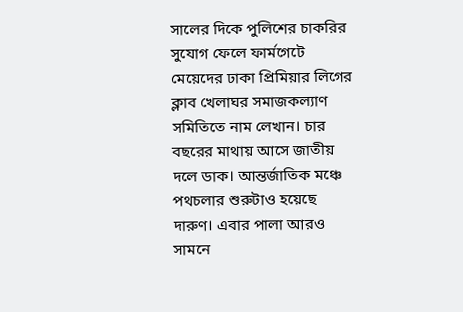সালের দিকে পুলিশের চাকরির সুযোগ ফেলে ফার্মগেটে মেয়েদের ঢাকা প্রিমিয়ার লিগের ক্লাব খেলাঘর সমাজকল্যাণ সমিতিতে নাম লেখান। চার বছরের মাথায় আসে জাতীয় দলে ডাক। আন্তর্জাতিক মঞ্চে পথচলার শুরুটাও হয়েছে দারুণ। এবার পালা আরও সামনে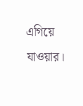এগিয়ে যাওয়ার।